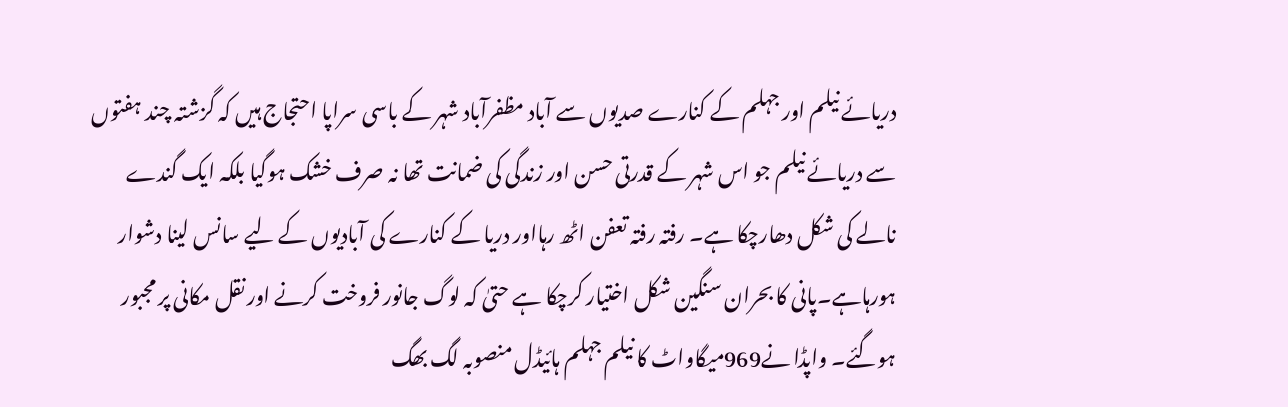دریائے نیلم اور جہلم کے کنارے صدیوں سے آباد مظفرآباد شہر کے باسی سراپا احتجاج ہیں کہ گزشتہ چند ہفتوں سے دریائے نیلم جو اس شہر کے قدرتی حسن اور زندگی کی ضمانت تھا نہ صرف خشک ہوگیا بلکہ ایک گندے نالے کی شکل دھارچکا ہے۔ رفتہ رفتہ تعفن اٹھ رہااور دریا کے کنارے کی آبادیوں کے لیے سانس لینا دشوار ہورہاہے۔پانی کا بحران سنگین شکل اختیار کرچکا ہے حتیٰ کہ لوگ جانور فروخت کرنے اور نقل مکانی پر مجبور ہوگئے۔ واپڈا نے969میگاواٹ کا نیلم جہلم ہائیڈل منصوبہ لگ بھگ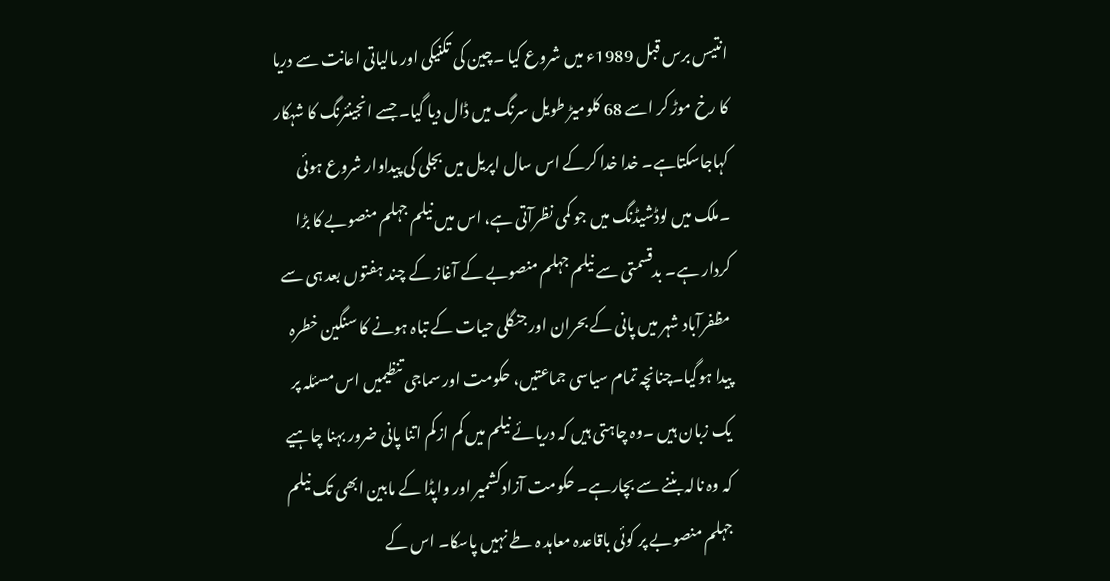انتیس برس قبل 1989ء میں شروع کیا ۔چین کی تکنیکی اور مالیاتی اعانت سے دریا کا رخ موڑ کر اسے 68 کلومیڑ طویل سرنگ میں ڈال دیا گیا۔ جسے انجینئرنگ کا شہکار کہاجاسکتاہے۔ خدا خدا کرکے اس سال اپریل میں بجلی کی پیداوار شروع ہوئی ۔ملک میں لوڈشیڈنگ میں جو کمی نظرآتی ہے، اس میں نیلم جہلم منصوبے کا بڑا کردار ہے۔ بدقسمتی سے نیلم جہلم منصوبے کے آغاز کے چند ہفتوں بعد ہی سے مظفرآباد شہر میں پانی کے بحران اور جنگلی حیات کے تباہ ہونے کا سنگین خطرہ پیدا ہوگیا۔چنانچہ تمام سیاسی جماعتیں، حکومت اور سماجی تنظیمیں اس مسئلہ پر یک زبان ہیں ۔وہ چاہتی ہیں کہ دریائے نیلم میں کم ازکم اتنا پانی ضرور بہنا چاہیے کہ وہ نالہ بننے سے بچارہے۔ حکومت آزادکشمیر اور واپڈا کے مابین ابھی تک نیلم جہلم منصوبے پر کوئی باقاعدہ معاہد ہ طے نہیں پاسکا۔ اس کے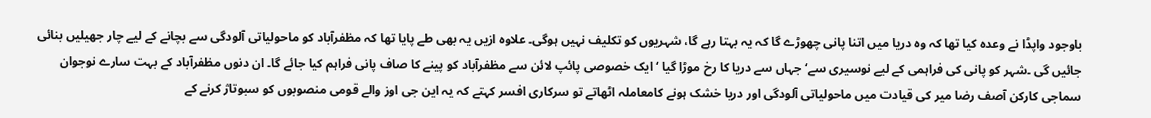باوجود واپڈا نے وعدہ کیا تھا کہ وہ دریا میں اتنا پانی چھوڑے گا کہ یہ بہتا رہے گا، شہریوں کو تکلیف نہیں ہوگی۔ علاوہ ازیں یہ بھی طے پایا تھا کہ مظفرآباد کو ماحولیاتی آلودگی سے بچانے کے لیے چار جھیلیں بنائی جائیں گی ۔شہر کو پانی کی فراہمی کے لیے نوسیری سے‘ جہاں سے دریا کا رخ موڑا گیا ‘ایک خصوصی پائپ لائن سے مظفرآباد کو پینے کا صاف پانی فراہم کیا جائے گا۔ ان دنوں مظفرآباد کے بہت سارے نوجوان سماجی کارکن آصف رضا میر کی قیادت میں ماحولیاتی آلودگی اور دریا خشک ہونے کامعاملہ اٹھاتے تو سرکاری افسر کہتے کہ یہ این جی اوز والے قومی منصوبوں کو سبوتاژ کرنے کے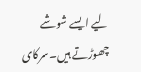لیے ایسے شوشے چھوڑتے ہیں۔سرکای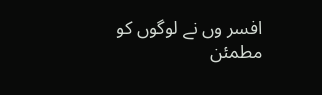افسر وں نے لوگوں کو مطمئن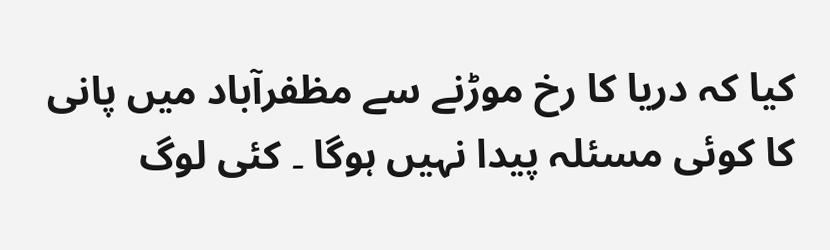کیا کہ دریا کا رخ موڑنے سے مظفرآباد میں پانی کا کوئی مسئلہ پیدا نہیں ہوگا ۔ کئی لوگ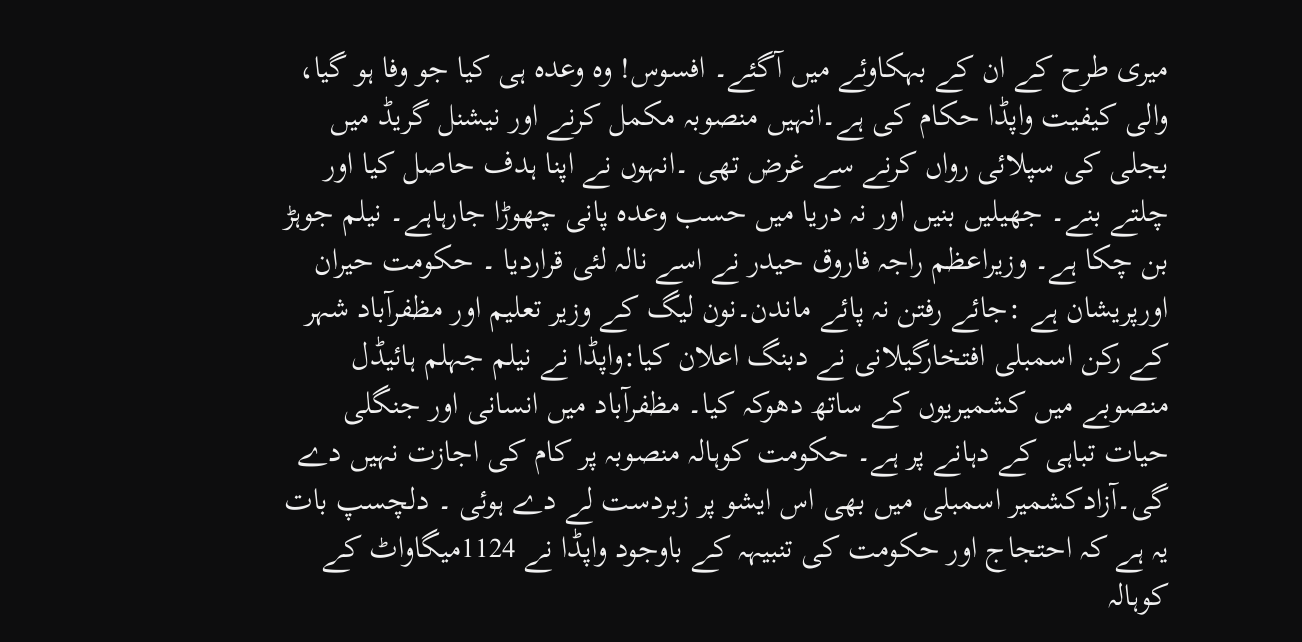میری طرح کے ان کے بہکاوئے میں آگئے۔ افسوس! وہ وعدہ ہی کیا جو وفا ہو گیا، والی کیفیت واپڈا حکام کی ہے۔انہیں منصوبہ مکمل کرنے اور نیشنل گریڈ میں بجلی کی سپلائی رواں کرنے سے غرض تھی ۔انہوں نے اپنا ہدف حاصل کیا اور چلتے بنے۔ جھیلیں بنیں اور نہ دریا میں حسب وعدہ پانی چھوڑا جارہاہے۔ نیلم جوہڑ بن چکا ہے۔ وزیراعظم راجہ فاروق حیدر نے اسے نالہ لئی قراردیا ۔ حکومت حیران اورپریشان ہے :جائے رفتن نہ پائے ماندن۔نون لیگ کے وزیر تعلیم اور مظفرآباد شہر کے رکن اسمبلی افتخارگیلانی نے دبنگ اعلان کیا:واپڈا نے نیلم جہلم ہائیڈل منصوبے میں کشمیریوں کے ساتھ دھوکہ کیا۔ مظفرآباد میں انسانی اور جنگلی حیات تباہی کے دہانے پر ہے۔ حکومت کوہالہ منصوبہ پر کام کی اجازت نہیں دے گی۔آزادکشمیر اسمبلی میں بھی اس ایشو پر زبردست لے دے ہوئی ۔ دلچسپ بات یہ ہے کہ احتجاج اور حکومت کی تنبیہہ کے باوجود واپڈا نے 1124میگاواٹ کے کوہالہ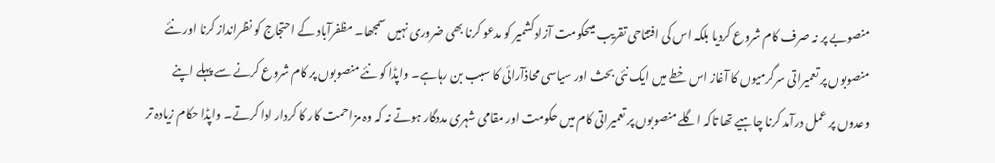منصوبے پر نہ صرف کام شروع کردیا بلکہ اس کی افتتاحی تقریب میںحکومت آزادکشمیر کو مدعو کرنا بھی ضروری نہیں سمجھا۔ مظفرآباد کے احتجاج کو نظرانداز کرنا اور نئے منصوبوں پر تعمیراتی سرگرمیوں کا آغاز اس خطے میں ایک نئی بحث اور سیاسی محاذآرائی کا سبب بن رہاہے۔ واپڈا کو نئے منصوبوں پر کام شروع کرنے سے پہلے اپنے وعدوں پر عمل درآمد کرنا چاہیے تھا تاکہ اگلے منصوبوں پر تعمیراتی کام میں حکومت اور مقامی شہری مددگار ہوتے نہ کہ وہ مزاحمت کار کا کردار ادا کرتے۔ واپڈا حکام زیادہ تر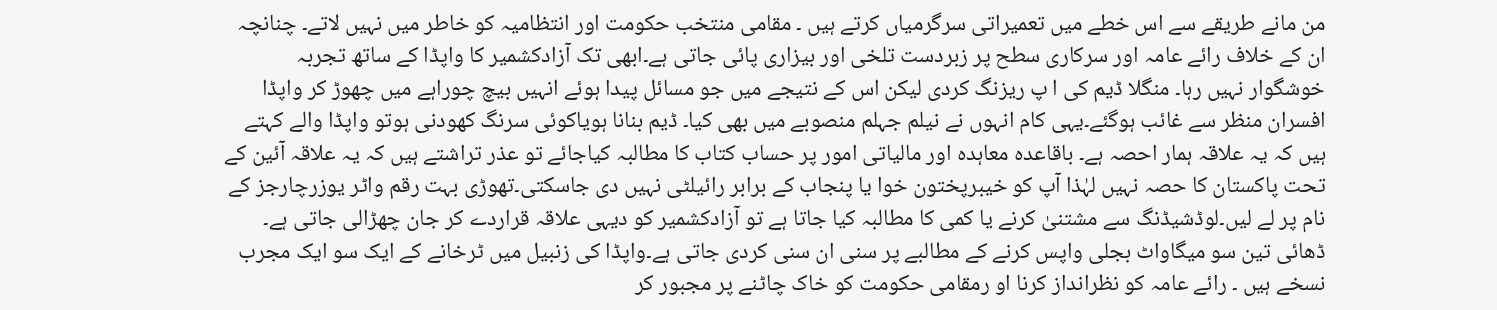من مانے طریقے سے اس خطے میں تعمیراتی سرگرمیاں کرتے ہیں ۔ مقامی منتخب حکومت اور انتظامیہ کو خاطر میں نہیں لاتے۔ چنانچہ ان کے خلاف رائے عامہ اور سرکاری سطح پر زبردست تلخی اور بیزاری پائی جاتی ہے۔ابھی تک آزادکشمیر کا واپڈا کے ساتھ تجربہ خوشگوار نہیں رہا۔ منگلا ڈیم کی ا پ ریزنگ کردی لیکن اس کے نتیجے میں جو مسائل پیدا ہوئے انہیں بیچ چوراہے میں چھوڑ کر واپڈا افسران منظر سے غائب ہوگئے۔یہی کام انہوں نے نیلم جہلم منصوبے میں بھی کیا۔ ڈیم بنانا ہویاکوئی سرنگ کھودنی ہوتو واپڈا والے کہتے ہیں کہ یہ علاقہ ہمار احصہ ہے۔ باقاعدہ معاہدہ اور مالیاتی امور پر حساب کتاب کا مطالبہ کیاجائے تو عذر تراشتے ہیں کہ یہ علاقہ آئین کے تحت پاکستان کا حصہ نہیں لہٰذا آپ کو خیبرپختون خوا یا پنجاب کے برابر رائیلٹی نہیں دی جاسکتی۔تھوڑی بہت رقم واٹر یوزرچارجز کے نام پر لے لیں۔لوڈشیڈنگ سے مشتنیٰ کرنے یا کمی کا مطالبہ کیا جاتا ہے تو آزادکشمیر کو دیہی علاقہ قراردے کر جان چھڑالی جاتی ہے۔ ڈھائی تین سو میگاواٹ بجلی واپس کرنے کے مطالبے پر سنی ان سنی کردی جاتی ہے۔واپڈا کی زنبیل میں ٹرخانے کے ایک سو ایک مجرب نسخے ہیں ۔ رائے عامہ کو نظرانداز کرنا او رمقامی حکومت کو خاک چاٹنے پر مجبور کر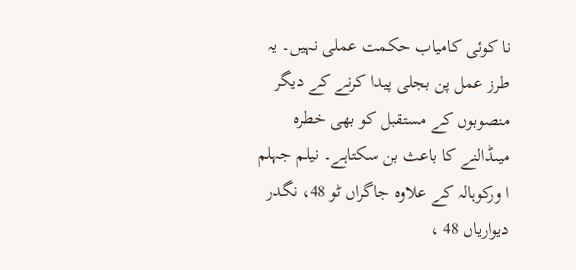نا کوئی کامیاب حکمت عملی نہیں۔ یہ طرز عمل پن بجلی پیدا کرنے کے دیگر منصوبوں کے مستقبل کو بھی خطرہ میںڈالنے کا باعث بن سکتاہے۔ نیلم جہلم ا ورکوہالہ کے علاوہ جاگراں ٹو 48، نگدر دیواریاں 48 ،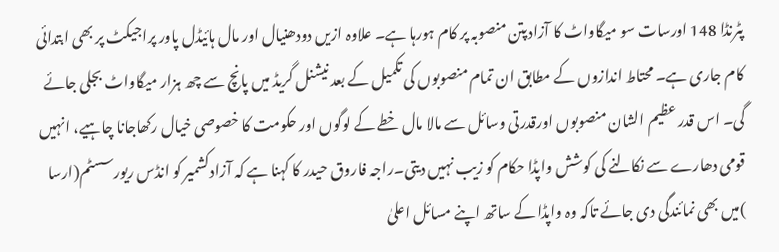پٹرنڈا 148 اورسات سو میگاواٹ کا آزادپتن منصوبہ پر کام ہورہا ہے۔ علاوہ ازیں دودھنیال اور مال ہائیڈل پاور پراجیکٹ پر بھی ابتدائی کام جاری ہے۔ محتاط اندازوں کے مطابق ان تمام منصوبوں کی تکمیل کے بعد نیشنل گریڈ میں پانچ سے چھ ہزار میگاواٹ بجلی جائے گی۔ اس قدر عظیم الشان منصوبوں اورقدرتی وسائل سے مالا مال خطے کے لوگوں اور حکومت کا خصوصی خیال رکھاجانا چاہیے، انہیں قومی دھارے سے نکالنے کی کوشش واپڈا حکام کو زیب نہیں دیتی۔راجہ فاروق حیدر کا کہنا ہے کہ آزادکشمیر کو انڈس ریورسسٹم(ارسا )میں بھی نمائندگی دی جائے تاکہ وہ واپڈا کے ساتھ اپنے مسائل اعلیٰ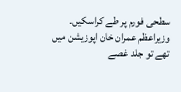سطحی فورم پر طے کراسکیں۔ وزیراعظم عمران خان اپوزیشن میں تھے تو جلد غصے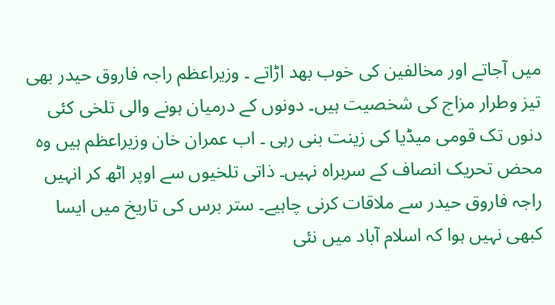میں آجاتے اور مخالفین کی خوب بھد اڑاتے ۔ وزیراعظم راجہ فاروق حیدر بھی تیز وطرار مزاج کی شخصیت ہیں۔ دونوں کے درمیان ہونے والی تلخی کئی دنوں تک قومی میڈیا کی زینت بنی رہی ۔ اب عمران خان وزیراعظم ہیں وہ محض تحریک انصاف کے سربراہ نہیں۔ ذاتی تلخیوں سے اوپر اٹھ کر انہیں راجہ فاروق حیدر سے ملاقات کرنی چاہیے۔ ستر برس کی تاریخ میں ایسا کبھی نہیں ہوا کہ اسلام آباد میں نئی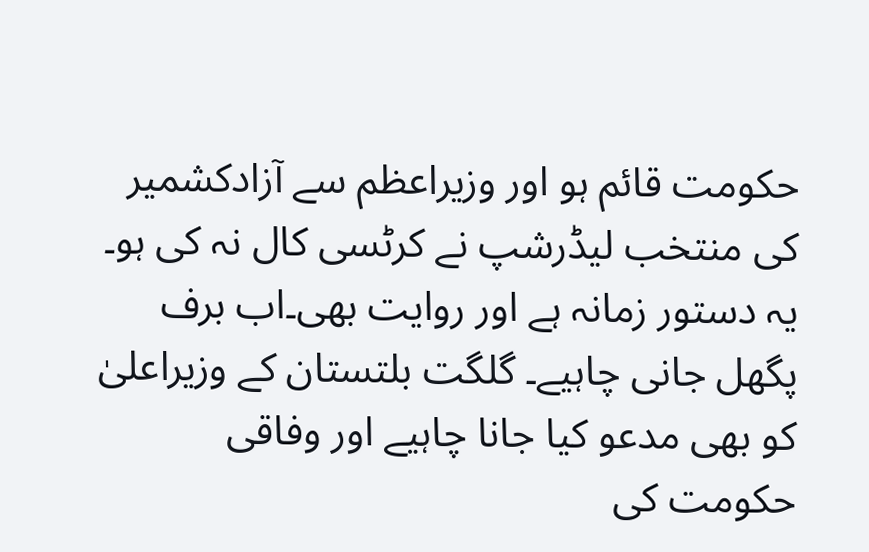حکومت قائم ہو اور وزیراعظم سے آزادکشمیر کی منتخب لیڈرشپ نے کرٹسی کال نہ کی ہو۔ یہ دستور زمانہ ہے اور روایت بھی۔اب برف پگھل جانی چاہیے۔ گلگت بلتستان کے وزیراعلیٰ کو بھی مدعو کیا جانا چاہیے اور وفاقی حکومت کی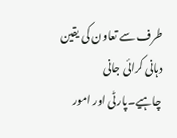طرف سے تعاون کی یقین دہانی کرائی جانی چاہیے۔پارٹی اور امور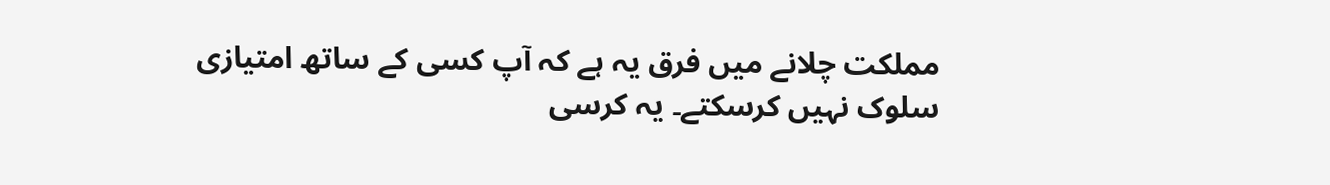مملکت چلانے میں فرق یہ ہے کہ آپ کسی کے ساتھ امتیازی سلوک نہیں کرسکتے۔ یہ کرسی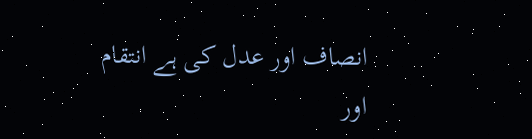انصاف اور عدل کی ہے انتقام اور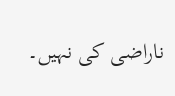ناراضی کی نہیں۔